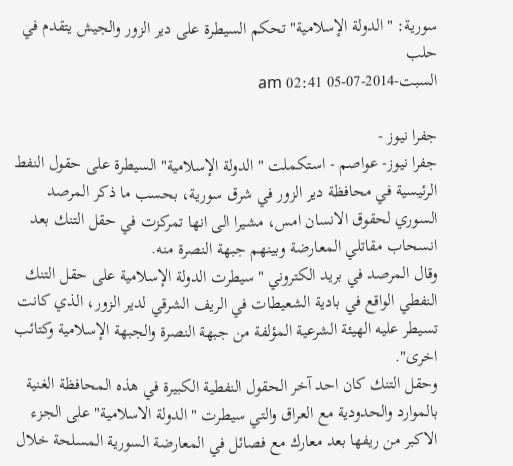سورية: "الدولة الإسلامية" تحكم السيطرة على دير الزور والجيش يتقدم في حلب
السبت-2014-07-05 02:41 am

جفرا نيوز -
جفرا نيوز- عواصم - استكملت "الدولة الإسلامية" السيطرة على حقول النفط الرئيسية في محافظة دير الزور في شرق سورية، بحسب ما ذكر المرصد السوري لحقوق الانسان امس، مشيرا الى انها تمركزت في حقل التنك بعد انسحاب مقاتلي المعارضة وبينهم جبهة النصرة منه.
وقال المرصد في بريد الكتروني "سيطرت الدولة الإسلامية على حقل التنك النفطي الواقع في بادية الشعيطات في الريف الشرقي لدير الزور، الذي كانت تسيطر عليه الهيئة الشرعية المؤلفة من جبهة النصرة والجبهة الإسلامية وكتائب اخرى".
وحقل التنك كان احد آخر الحقول النفطية الكبيرة في هذه المحافظة الغنية بالموارد والحدودية مع العراق والتي سيطرت "الدولة الاسلامية" على الجزء الاكبر من ريفها بعد معارك مع فصائل في المعارضة السورية المسلحة خلال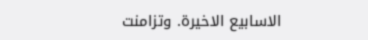الاسابيع الاخيرة. وتزامنت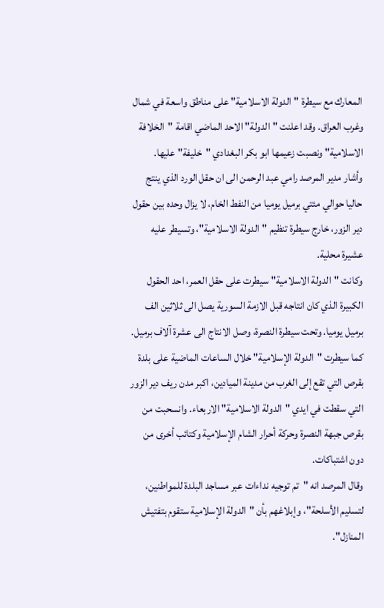المعارك مع سيطرة "الدولة الاسلامية" على مناطق واسعة في شمال وغرب العراق. وقد اعلنت "الدولة" الاحد الماضي اقامة "الخلافة الاسلامية" ونصبت زعيمها ابو بكر البغدادي "خليفة" عليها.
وأشار مدير المرصد رامي عبد الرحمن الى ان حقل الورد الذي ينتج حاليا حوالي مئتي برميل يوميا من النفط الخام، لا يزال وحده بين حقول دير الزور، خارج سيطرة تنظيم "الدولة الاسلامية"، وتسيطر عليه عشيرة محلية.
وكانت "الدولة الاسلامية" سيطرت على حقل العمر، احد الحقول الكبيرة الذي كان انتاجه قبل الازمة السورية يصل الى ثلاثين الف برميل يوميا. وتحت سيطرة النصرة، وصل الانتاج الى عشرة آلاف برميل.
كما سيطرت "الدولة الإسلامية" خلال الساعات الماضية على بلدة بقرص التي تقع إلى الغرب من مدينة الميادين، اكبر مدن ريف دير الزور التي سقطت في ايدي "الدولة الاسلامية" الاربعاء. وانسحبت من بقرص جبهة النصرة وحركة أحرار الشام الإسلامية وكتائب أخرى من دون اشتباكات.
وقال المرصد انه "تم توجيه نداءات عبر مساجد البلدة للمواطنين، لتسليم الأسلحة"، وإبلاغهم بأن "الدولة الإسلامية ستقوم بتفتيش المنازل".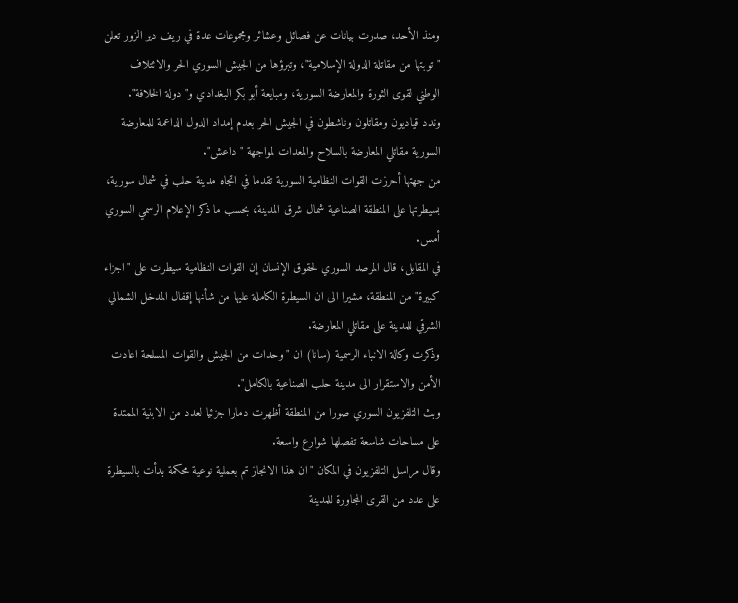ومنذ الأحد، صدرت بيانات عن فصائل وعشائر ومجموعات عدة في ريف دير الزور تعلن "توبتها من مقاتلة الدولة الإسلامية"، وتبرؤها من الجيش السوري الحر والائتلاف الوطني لقوى الثورة والمعارضة السورية، ومبايعة أبو بكر البغدادي و"دولة الخلافة".
وندد قياديون ومقاتلون وناشطون في الجيش الحر بعدم إمداد الدول الداعمة للمعارضة السورية مقاتلي المعارضة بالسلاح والمعدات لمواجهة "داعش".
من جهتها أحرزت القوات النظامية السورية تقدما في اتجاه مدينة حلب في شمال سورية، بسيطرتها على المنطقة الصناعية شمال شرق المدينة، بحسب ما ذكر الإعلام الرسمي السوري أمس.
في المقابل، قال المرصد السوري لحقوق الإنسان إن القوات النظامية سيطرت على "اجزاء كبيرة" من المنطقة، مشيرا الى ان السيطرة الكاملة عليها من شأنها إقفال المدخل الشمالي الشرقي للمدينة على مقاتلي المعارضة.
وذكرت وكالة الانباء الرسمية (سانا) ان "وحدات من الجيش والقوات المسلحة اعادت الأمن والاستقرار الى مدينة حلب الصناعية بالكامل".
وبث التلفزيون السوري صورا من المنطقة أظهرت دمارا جزئيا لعدد من الابنية الممتدة على مساحات شاسعة تفصلها شوارع واسعة.
وقال مراسل التلفزيون في المكان "ان هذا الانجاز تم بعملية نوعية محكمة بدأت بالسيطرة على عدد من القرى المجاورة للمدينة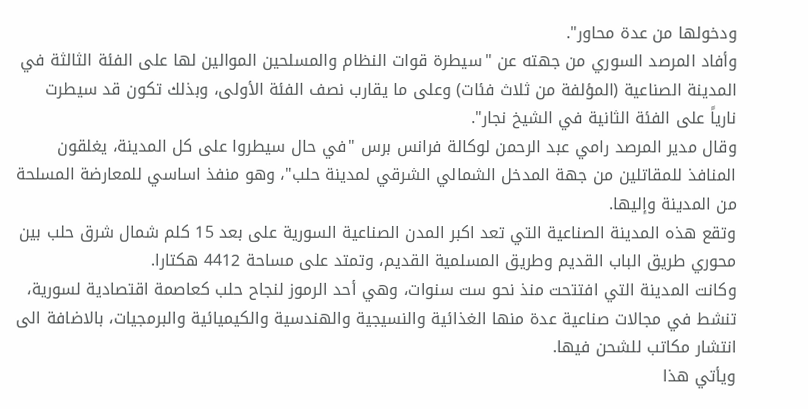ودخولها من عدة محاور".
وأفاد المرصد السوري من جهته عن "سيطرة قوات النظام والمسلحين الموالين لها على الفئة الثالثة في المدينة الصناعية (المؤلفة من ثلاث فئات) وعلى ما يقارب نصف الفئة الأولى، وبذلك تكون قد سيطرت نارياً على الفئة الثانية في الشيخ نجار".
وقال مدير المرصد رامي عبد الرحمن لوكالة فرانس برس "في حال سيطروا على كل المدينة، يغلقون المنافذ للمقاتلين من جهة المدخل الشمالي الشرقي لمدينة حلب"، وهو منفذ اساسي للمعارضة المسلحة من المدينة وإليها.
وتقع هذه المدينة الصناعية التي تعد اكبر المدن الصناعية السورية على بعد 15 كلم شمال شرق حلب بين محوري طريق الباب القديم وطريق المسلمية القديم، وتمتد على مساحة 4412 هكتارا.
وكانت المدينة التي افتتحت منذ نحو ست سنوات، وهي أحد الرموز لنجاح حلب كعاصمة اقتصادية لسورية، تنشط في مجالات صناعية عدة منها الغذائية والنسيجية والهندسية والكيميائية والبرمجيات، بالاضافة الى انتشار مكاتب للشحن فيها.
ويأتي هذا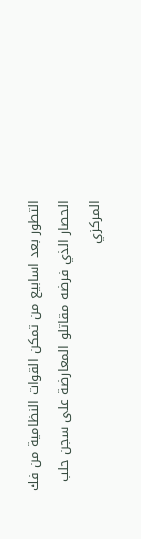التطور بعد اسابيع من تمكن القوات النظامية من فك الحصار الذي فرضه مقاتلو المعارضة على سجن حلب المركزي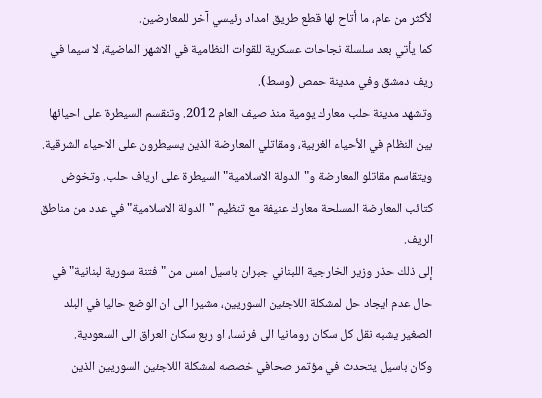لأكثر من عام، ما أتاح لها قطع طريق امداد رئيسي آخر للمعارضين.
كما يأتي بعد سلسلة نجاحات عسكرية للقوات النظامية في الاشهر الماضية، لا سيما في ريف دمشق وفي مدينة حمص (وسط).
وتشهد مدينة حلب معارك يومية منذ صيف العام 2012. وتنقسم السيطرة على احيائها بين النظام في الأحياء الغربية، ومقاتلي المعارضة الذين يسيطرون على الاحياء الشرقية.
ويتقاسم مقاتلو المعارضة و"الدولة الاسلامية" السيطرة على ارياف حلب. وتخوض كتائب المعارضة المسلحة معارك عنيفة مع تنظيم "الدولة الاسلامية" في عدد من مناطق الريف.
إلى ذلك حذر وزير الخارجية اللبناني جبران باسيل امس من "فتنة سورية لبنانية" في حال عدم ايجاد حل لمشكلة اللاجئين السوريين، مشيرا الى ان الوضع حاليا في البلد الصغير يشبه نقل كل سكان رومانيا الى فرنسا، او ربع سكان العراق الى السعودية.
وكان باسيل يتحدث في مؤتمر صحافي خصصه لمشكلة اللاجئين السوريين الذين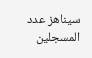سيناهز عدد المسجلين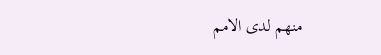منهم لدى الامم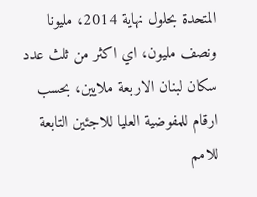المتحدة بحلول نهاية 2014، مليونا ونصف مليون، اي اكثر من ثلث عدد سكان لبنان الاربعة ملايين، بحسب ارقام للمفوضية العليا للاجئين التابعة للامم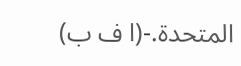المتحدة.-(ا ف ب)